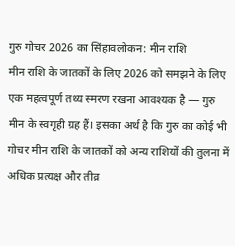गुरु गोचर 2026 का सिंहावलोकन: मीन राशि
मीन राशि के जातकों के लिए 2026 को समझने के लिए एक महत्वपूर्ण तथ्य स्मरण रखना आवश्यक है — गुरु मीन के स्वगृही ग्रह हैं। इसका अर्थ है कि गुरु का कोई भी गोचर मीन राशि के जातकों को अन्य राशियों की तुलना में अधिक प्रत्यक्ष और तीव्र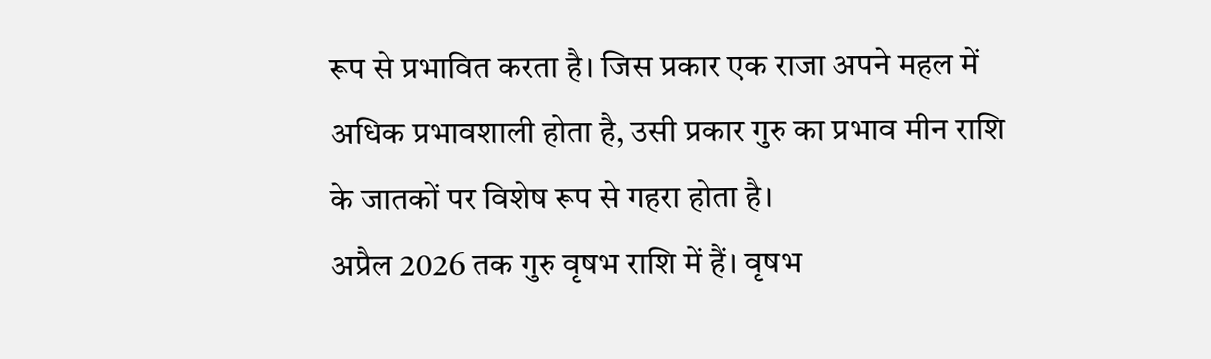रूप से प्रभावित करता है। जिस प्रकार एक राजा अपने महल में अधिक प्रभावशाली होता है, उसी प्रकार गुरु का प्रभाव मीन राशि के जातकों पर विशेष रूप से गहरा होता है।
अप्रैल 2026 तक गुरु वृषभ राशि में हैं। वृषभ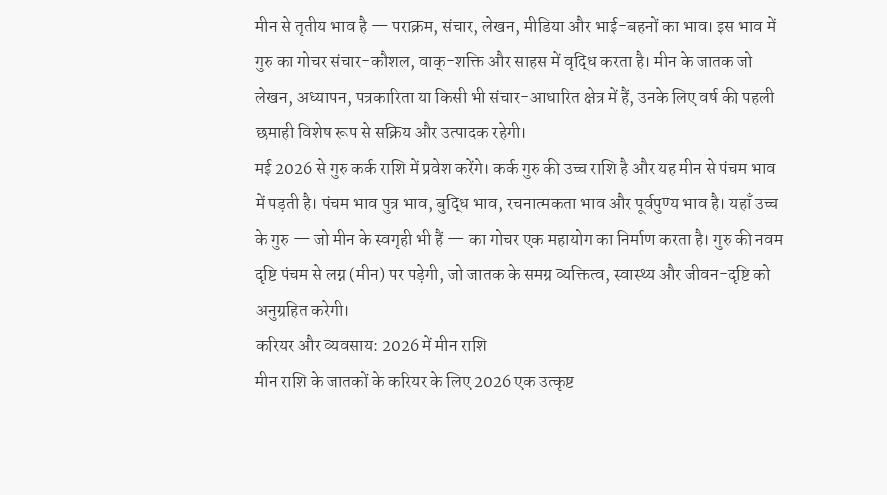मीन से तृतीय भाव है — पराक्रम, संचार, लेखन, मीडिया और भाई-बहनों का भाव। इस भाव में गुरु का गोचर संचार-कौशल, वाक्-शक्ति और साहस में वृद्धि करता है। मीन के जातक जो लेखन, अध्यापन, पत्रकारिता या किसी भी संचार-आधारित क्षेत्र में हैं, उनके लिए वर्ष की पहली छमाही विशेष रूप से सक्रिय और उत्पादक रहेगी।
मई 2026 से गुरु कर्क राशि में प्रवेश करेंगे। कर्क गुरु की उच्च राशि है और यह मीन से पंचम भाव में पड़ती है। पंचम भाव पुत्र भाव, बुद्धि भाव, रचनात्मकता भाव और पूर्वपुण्य भाव है। यहाँ उच्च के गुरु — जो मीन के स्वगृही भी हैं — का गोचर एक महायोग का निर्माण करता है। गुरु की नवम दृष्टि पंचम से लग्न (मीन) पर पड़ेगी, जो जातक के समग्र व्यक्तित्व, स्वास्थ्य और जीवन-दृष्टि को अनुग्रहित करेगी।
करियर और व्यवसाय: 2026 में मीन राशि
मीन राशि के जातकों के करियर के लिए 2026 एक उत्कृष्ट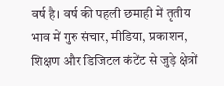वर्ष है। वर्ष की पहली छमाही में तृतीय भाव में गुरु संचार, मीडिया, प्रकाशन, शिक्षण और डिजिटल कंटेंट से जुड़े क्षेत्रों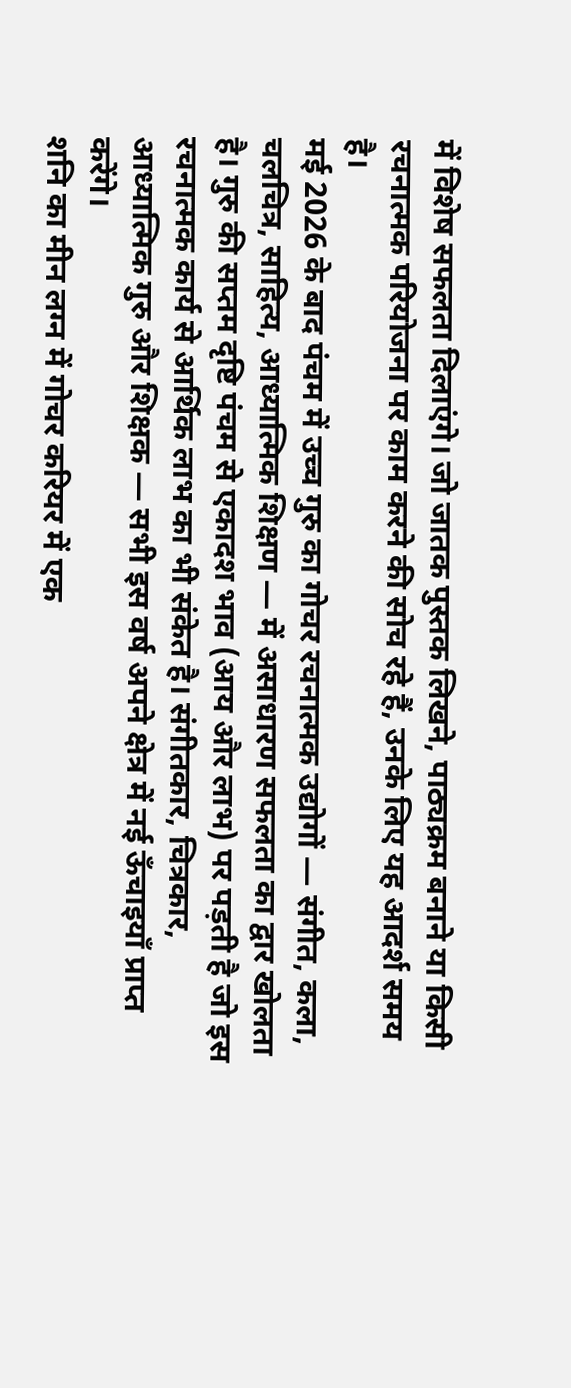में विशेष सफलता दिलाएंगे। जो जातक पुस्तक लिखने, पाठ्यक्रम बनाने या किसी रचनात्मक परियोजना पर काम करने की सोच रहे हैं, उनके लिए यह आदर्श समय है।
मई 2026 के बाद पंचम में उच्च गुरु का गोचर रचनात्मक उद्योगों — संगीत, कला, चलचित्र, साहित्य, आध्यात्मिक शिक्षण — में असाधारण सफलता का द्वार खोलता है। गुरु की सप्तम दृष्टि पंचम से एकादश भाव (आय और लाभ) पर पड़ती है जो इस रचनात्मक कार्य से आर्थिक लाभ का भी संकेत है। संगीतकार, चित्रकार, आध्यात्मिक गुरु और शिक्षक — सभी इस वर्ष अपने क्षेत्र में नई ऊँचाइयाँ प्राप्त करेंगे।
शनि का मीन लग्न में गोचर करियर में एक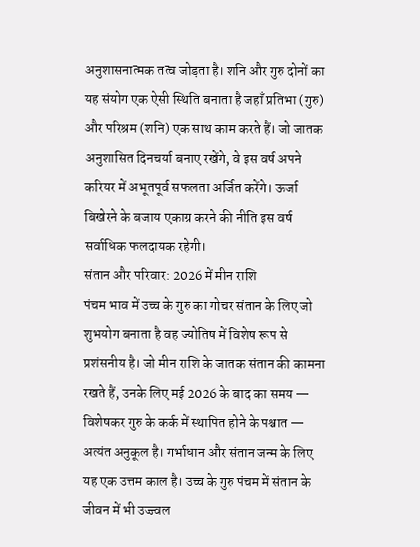अनुशासनात्मक तत्व जोड़ता है। शनि और गुरु दोनों का यह संयोग एक ऐसी स्थिति बनाता है जहाँ प्रतिभा (गुरु) और परिश्रम (शनि) एक साथ काम करते हैं। जो जातक अनुशासित दिनचर्या बनाए रखेंगे, वे इस वर्ष अपने करियर में अभूतपूर्व सफलता अर्जित करेंगे। ऊर्जा बिखेरने के बजाय एकाग्र करने की नीति इस वर्ष सर्वाधिक फलदायक रहेगी।
संतान और परिवार: 2026 में मीन राशि
पंचम भाव में उच्च के गुरु का गोचर संतान के लिए जो शुभयोग बनाता है वह ज्योतिष में विशेष रूप से प्रशंसनीय है। जो मीन राशि के जातक संतान की कामना रखते हैं, उनके लिए मई 2026 के बाद का समय — विशेषकर गुरु के कर्क में स्थापित होने के पश्चात — अत्यंत अनुकूल है। गर्भाधान और संतान जन्म के लिए यह एक उत्तम काल है। उच्च के गुरु पंचम में संतान के जीवन में भी उज्ज्वल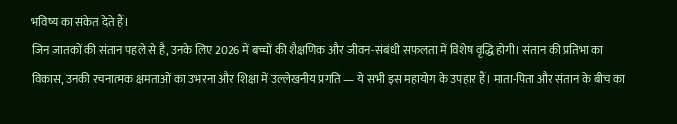भविष्य का संकेत देते हैं।
जिन जातकों की संतान पहले से है, उनके लिए 2026 में बच्चों की शैक्षणिक और जीवन-संबंधी सफलता में विशेष वृद्धि होगी। संतान की प्रतिभा का विकास, उनकी रचनात्मक क्षमताओं का उभरना और शिक्षा में उल्लेखनीय प्रगति — ये सभी इस महायोग के उपहार हैं। माता-पिता और संतान के बीच का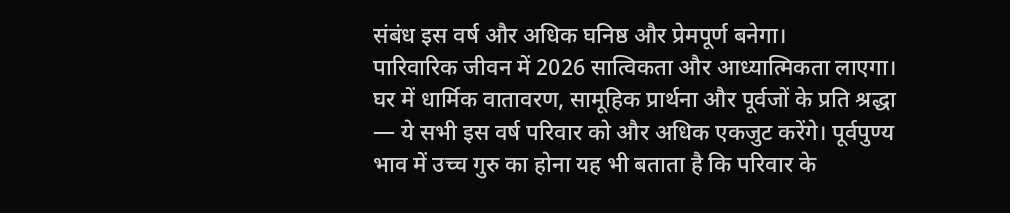संबंध इस वर्ष और अधिक घनिष्ठ और प्रेमपूर्ण बनेगा।
पारिवारिक जीवन में 2026 सात्विकता और आध्यात्मिकता लाएगा। घर में धार्मिक वातावरण, सामूहिक प्रार्थना और पूर्वजों के प्रति श्रद्धा — ये सभी इस वर्ष परिवार को और अधिक एकजुट करेंगे। पूर्वपुण्य भाव में उच्च गुरु का होना यह भी बताता है कि परिवार के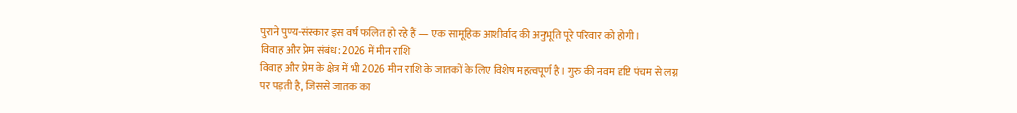पुराने पुण्य-संस्कार इस वर्ष फलित हो रहे हैं — एक सामूहिक आशीर्वाद की अनुभूति पूरे परिवार को होगी।
विवाह और प्रेम संबंध: 2026 में मीन राशि
विवाह और प्रेम के क्षेत्र में भी 2026 मीन राशि के जातकों के लिए विशेष महत्वपूर्ण है। गुरु की नवम दृष्टि पंचम से लग्न पर पड़ती है, जिससे जातक का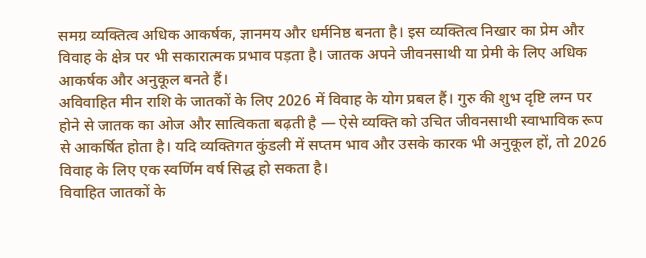समग्र व्यक्तित्व अधिक आकर्षक, ज्ञानमय और धर्मनिष्ठ बनता है। इस व्यक्तित्व निखार का प्रेम और विवाह के क्षेत्र पर भी सकारात्मक प्रभाव पड़ता है। जातक अपने जीवनसाथी या प्रेमी के लिए अधिक आकर्षक और अनुकूल बनते हैं।
अविवाहित मीन राशि के जातकों के लिए 2026 में विवाह के योग प्रबल हैं। गुरु की शुभ दृष्टि लग्न पर होने से जातक का ओज और सात्विकता बढ़ती है — ऐसे व्यक्ति को उचित जीवनसाथी स्वाभाविक रूप से आकर्षित होता है। यदि व्यक्तिगत कुंडली में सप्तम भाव और उसके कारक भी अनुकूल हों, तो 2026 विवाह के लिए एक स्वर्णिम वर्ष सिद्ध हो सकता है।
विवाहित जातकों के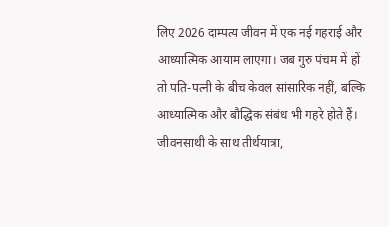लिए 2026 दाम्पत्य जीवन में एक नई गहराई और आध्यात्मिक आयाम लाएगा। जब गुरु पंचम में हों तो पति-पत्नी के बीच केवल सांसारिक नहीं, बल्कि आध्यात्मिक और बौद्धिक संबंध भी गहरे होते हैं। जीवनसाथी के साथ तीर्थयात्रा,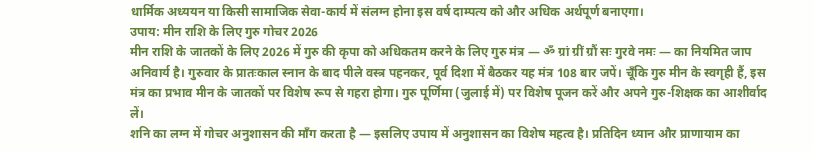धार्मिक अध्ययन या किसी सामाजिक सेवा-कार्य में संलग्न होना इस वर्ष दाम्पत्य को और अधिक अर्थपूर्ण बनाएगा।
उपाय: मीन राशि के लिए गुरु गोचर 2026
मीन राशि के जातकों के लिए 2026 में गुरु की कृपा को अधिकतम करने के लिए गुरु मंत्र — ॐ ग्रां ग्रीं ग्रौं सः गुरवे नमः — का नियमित जाप अनिवार्य है। गुरुवार के प्रातःकाल स्नान के बाद पीले वस्त्र पहनकर, पूर्व दिशा में बैठकर यह मंत्र 108 बार जपें। चूँकि गुरु मीन के स्वगृही हैं, इस मंत्र का प्रभाव मीन के जातकों पर विशेष रूप से गहरा होगा। गुरु पूर्णिमा (जुलाई में) पर विशेष पूजन करें और अपने गुरु-शिक्षक का आशीर्वाद लें।
शनि का लग्न में गोचर अनुशासन की माँग करता है — इसलिए उपाय में अनुशासन का विशेष महत्व है। प्रतिदिन ध्यान और प्राणायाम का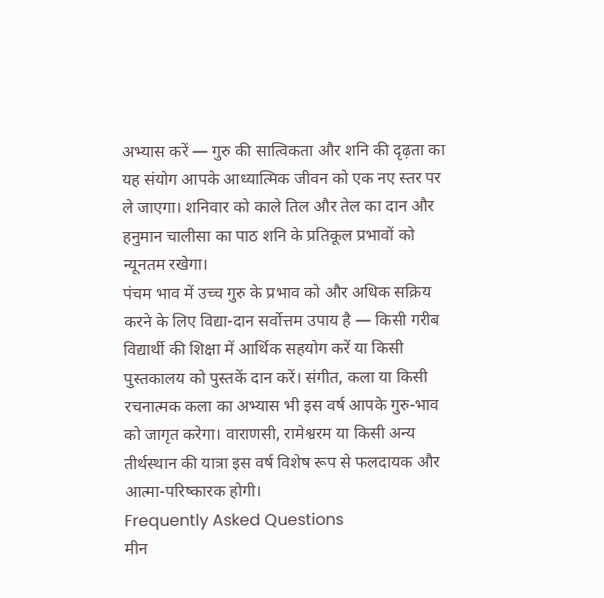अभ्यास करें — गुरु की सात्विकता और शनि की दृढ़ता का यह संयोग आपके आध्यात्मिक जीवन को एक नए स्तर पर ले जाएगा। शनिवार को काले तिल और तेल का दान और हनुमान चालीसा का पाठ शनि के प्रतिकूल प्रभावों को न्यूनतम रखेगा।
पंचम भाव में उच्च गुरु के प्रभाव को और अधिक सक्रिय करने के लिए विद्या-दान सर्वोत्तम उपाय है — किसी गरीब विद्यार्थी की शिक्षा में आर्थिक सहयोग करें या किसी पुस्तकालय को पुस्तकें दान करें। संगीत, कला या किसी रचनात्मक कला का अभ्यास भी इस वर्ष आपके गुरु-भाव को जागृत करेगा। वाराणसी, रामेश्वरम या किसी अन्य तीर्थस्थान की यात्रा इस वर्ष विशेष रूप से फलदायक और आत्मा-परिष्कारक होगी।
Frequently Asked Questions
मीन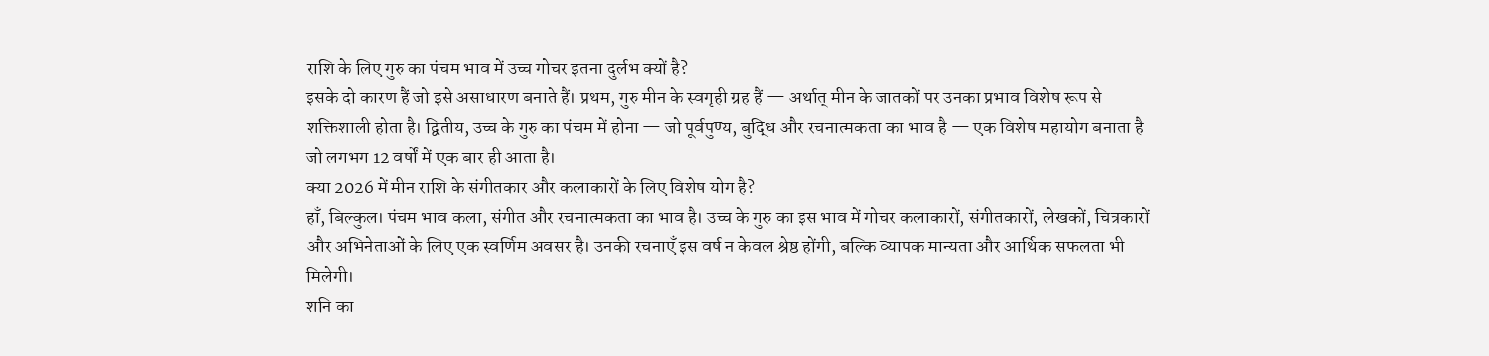राशि के लिए गुरु का पंचम भाव में उच्च गोचर इतना दुर्लभ क्यों है?
इसके दो कारण हैं जो इसे असाधारण बनाते हैं। प्रथम, गुरु मीन के स्वगृही ग्रह हैं — अर्थात् मीन के जातकों पर उनका प्रभाव विशेष रूप से शक्तिशाली होता है। द्वितीय, उच्च के गुरु का पंचम में होना — जो पूर्वपुण्य, बुद्धि और रचनात्मकता का भाव है — एक विशेष महायोग बनाता है जो लगभग 12 वर्षों में एक बार ही आता है।
क्या 2026 में मीन राशि के संगीतकार और कलाकारों के लिए विशेष योग है?
हाँ, बिल्कुल। पंचम भाव कला, संगीत और रचनात्मकता का भाव है। उच्च के गुरु का इस भाव में गोचर कलाकारों, संगीतकारों, लेखकों, चित्रकारों और अभिनेताओं के लिए एक स्वर्णिम अवसर है। उनकी रचनाएँ इस वर्ष न केवल श्रेष्ठ होंगी, बल्कि व्यापक मान्यता और आर्थिक सफलता भी मिलेगी।
शनि का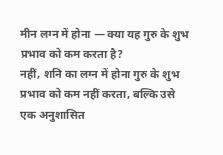मीन लग्न में होना — क्या यह गुरु के शुभ प्रभाव को कम करता है?
नहीं, शनि का लग्न में होना गुरु के शुभ प्रभाव को कम नहीं करता, बल्कि उसे एक अनुशासित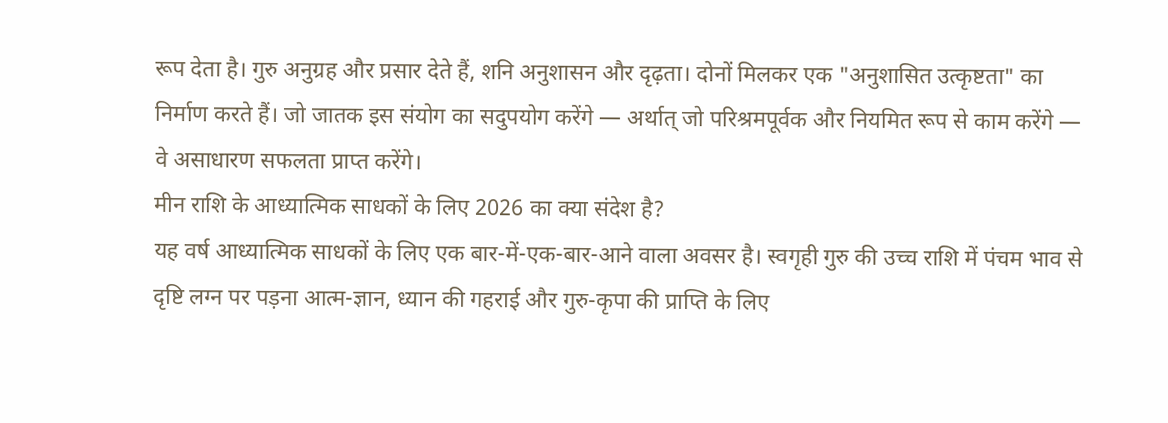रूप देता है। गुरु अनुग्रह और प्रसार देते हैं, शनि अनुशासन और दृढ़ता। दोनों मिलकर एक "अनुशासित उत्कृष्टता" का निर्माण करते हैं। जो जातक इस संयोग का सदुपयोग करेंगे — अर्थात् जो परिश्रमपूर्वक और नियमित रूप से काम करेंगे — वे असाधारण सफलता प्राप्त करेंगे।
मीन राशि के आध्यात्मिक साधकों के लिए 2026 का क्या संदेश है?
यह वर्ष आध्यात्मिक साधकों के लिए एक बार-में-एक-बार-आने वाला अवसर है। स्वगृही गुरु की उच्च राशि में पंचम भाव से दृष्टि लग्न पर पड़ना आत्म-ज्ञान, ध्यान की गहराई और गुरु-कृपा की प्राप्ति के लिए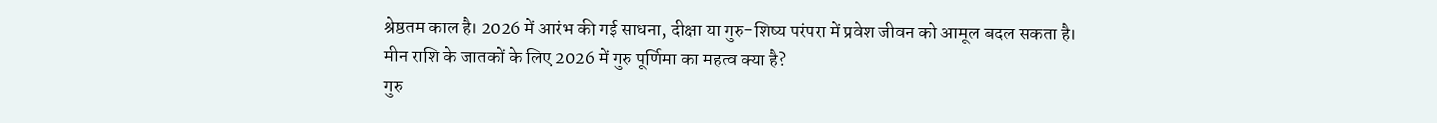श्रेष्ठतम काल है। 2026 में आरंभ की गई साधना, दीक्षा या गुरु-शिष्य परंपरा में प्रवेश जीवन को आमूल बदल सकता है।
मीन राशि के जातकों के लिए 2026 में गुरु पूर्णिमा का महत्व क्या है?
गुरु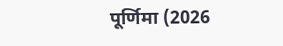पूर्णिमा (2026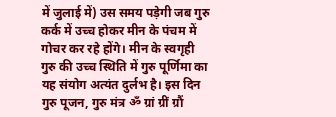में जुलाई में) उस समय पड़ेगी जब गुरु कर्क में उच्च होकर मीन के पंचम में गोचर कर रहे होंगे। मीन के स्वगृही गुरु की उच्च स्थिति में गुरु पूर्णिमा का यह संयोग अत्यंत दुर्लभ है। इस दिन गुरु पूजन, गुरु मंत्र ॐ ग्रां ग्रीं ग्रौं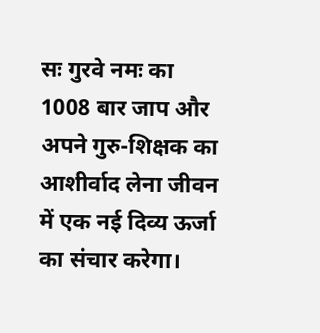सः गुरवे नमः का 1008 बार जाप और अपने गुरु-शिक्षक का आशीर्वाद लेना जीवन में एक नई दिव्य ऊर्जा का संचार करेगा।